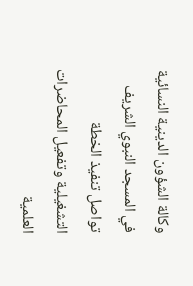وكالة الشؤون الدينية النسائية في المسجد النبوي الشريف تواصل تنفيذ الخطة التشغيلية وتفعيل المحاضرات العلمية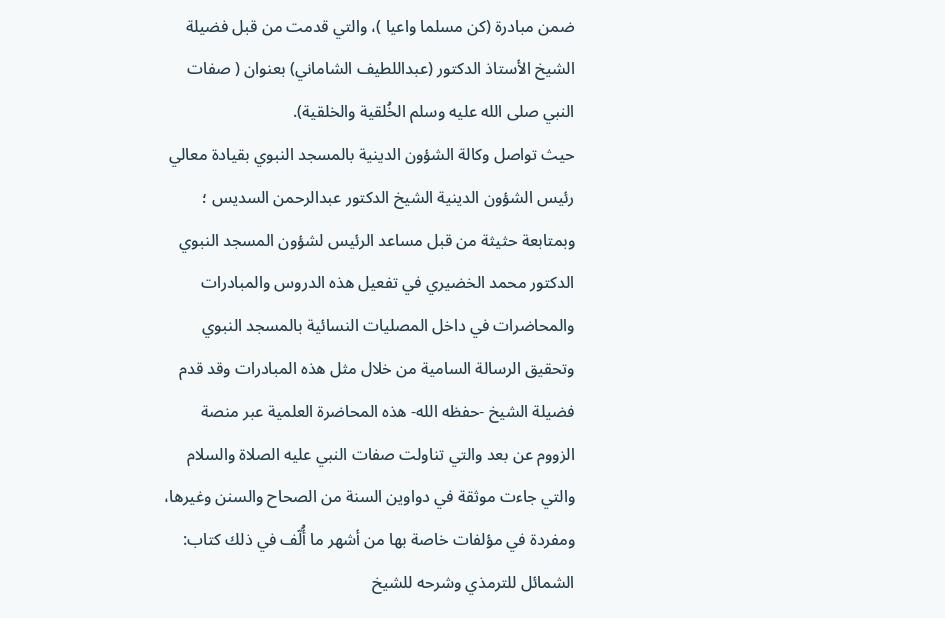ضمن مبادرة (كن مسلما واعيا )، والتي قدمت من قبل فضيلة الشيخ الأستاذ الدكتور (عبداللطيف الشاماني) بعنوان ( صفات النبي صلى الله عليه وسلم الخُلقية والخلقية).
حيث تواصل وكالة الشؤون الدينية بالمسجد النبوي بقيادة معالي رئيس الشؤون الدينية الشيخ الدكتور عبدالرحمن السديس ؛ وبمتابعة حثيثة من قبل مساعد الرئيس لشؤون المسجد النبوي الدكتور محمد الخضيري في تفعيل هذه الدروس والمبادرات والمحاضرات في داخل المصليات النسائية بالمسجد النبوي وتحقيق الرسالة السامية من خلال مثل هذه المبادرات وقد قدم فضيلة الشيخ -حفظه الله- هذه المحاضرة العلمية عبر منصة الزووم عن بعد والتي تناولت صفات النبي عليه الصلاة والسلام والتي جاءت موثقة في دواوين السنة من الصحاح والسنن وغيرها، ومفردة في مؤلفات خاصة بها من أشهر ما أُلّف في ذلك كتاب: الشمائل للترمذي وشرحه للشيخ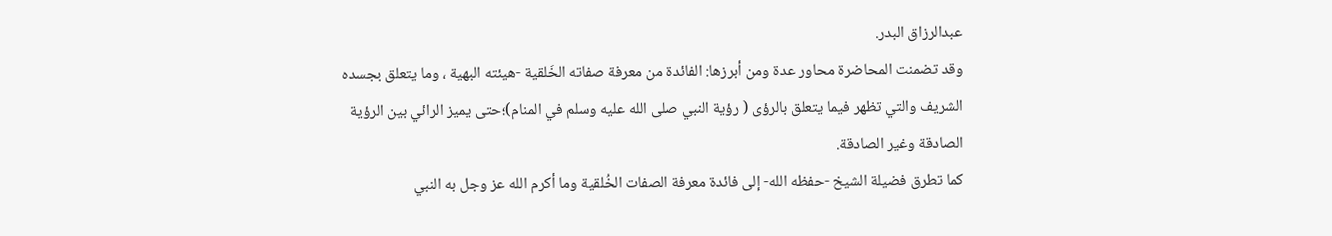عبدالرزاق البدر.
وقد تضمنت المحاضرة محاور عدة ومن أبرزها: الفائدة من معرفة صفاته الخَلقية -هيئته البهية ، وما يتعلق بجسده الشريف والتي تظهر فيما يتعلق بالرؤى ( رؤية النبي صلى الله عليه وسلم في المنام)؛حتى يميز الرائي بين الرؤية الصادقة وغير الصادقة.
كما تطرق فضيلة الشيخ -حفظه الله- إلى فائدة معرفة الصفات الخُلقية وما أكرم الله عز وجل به النبي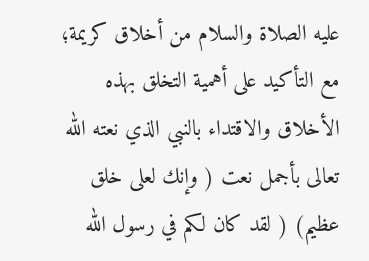عليه الصلاة والسلام من أخلاق كريمة؛ مع التأكيد على أهمية التخلق بهذه الأخلاق والاقتداء بالنبي الذي نعته الله تعالى بأجمل نعت ( وإنك لعلى خلق عظيم) ( لقد كان لكم في رسول الله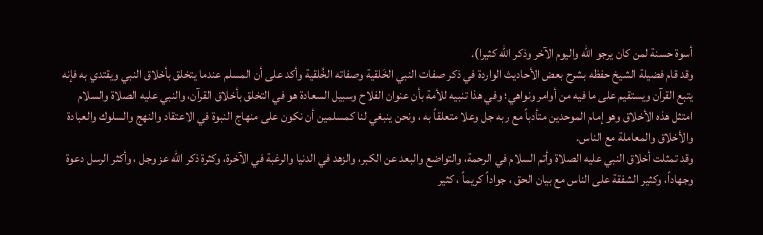أسوة حسنة لمن كان يرجو الله واليوم الآخر وذكر الله كثيرا).
وقد قام فضيلة الشيخ حفظه بشرح بعض الأحاديث الواردة في ذكر صفات النبي الخَلقية وصفاته الخُلقية وأكد على أن المسلم عندما يتخلق بأخلاق النبي ويقتدي به فإنه يتبع القرآن ويستقيم على ما فيه من أوامر ونواهي؛ وفي هذا تنبيه للأمة بأن عنوان الفلاح وسبيل السعادة هو في التخلق بأخلاق القرآن، والنبي عليه الصلاة والسلام امتثل هذه الأخلاق وهو إمام الموحدين متأدباً مع ربه جل وعلا متعلقاً به ، ونحن ينبغي لنا كمسلمين أن نكون على منهاج النبوة في الاعتقاد والنهج والسلوك والعبادة والأخلاق والمعاملة مع الناس.
وقد تمثلت أخلاق النبي عليه الصلاة وأتم السلام في الرحمة، والتواضع والبعد عن الكبر، والزهد في الدنيا والرغبة في الآخرة، وكثرة ذكر الله عز وجل ، وأكثر الرسل دعوة وجهاداً، وكثير الشفقة على الناس مع بيان الحق ، جواداً كريماً ، كثير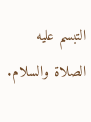التبسم عليه الصلاة والسلام.